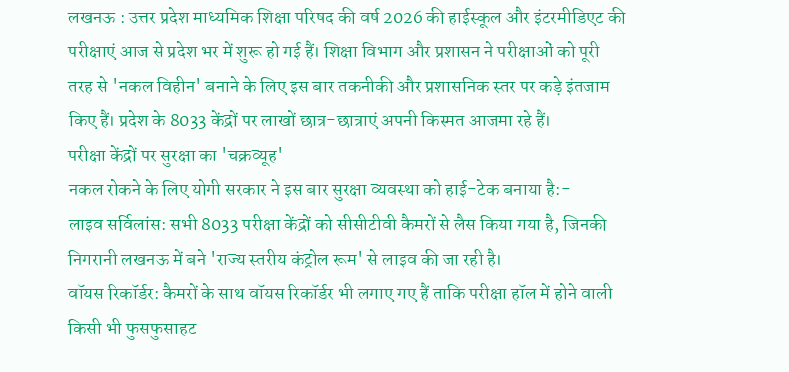लखनऊ : उत्तर प्रदेश माध्यमिक शिक्षा परिषद की वर्ष 2026 की हाईस्कूल और इंटरमीडिएट की परीक्षाएं आज से प्रदेश भर में शुरू हो गई हैं। शिक्षा विभाग और प्रशासन ने परीक्षाओं को पूरी तरह से 'नकल विहीन' बनाने के लिए इस बार तकनीकी और प्रशासनिक स्तर पर कड़े इंतजाम किए हैं। प्रदेश के 8033 केंद्रों पर लाखों छात्र-छात्राएं अपनी किस्मत आजमा रहे हैं।
परीक्षा केंद्रों पर सुरक्षा का 'चक्रव्यूह'
नकल रोकने के लिए योगी सरकार ने इस बार सुरक्षा व्यवस्था को हाई-टेक बनाया है:-
लाइव सर्विलांस: सभी 8033 परीक्षा केंद्रों को सीसीटीवी कैमरों से लैस किया गया है, जिनकी निगरानी लखनऊ में बने 'राज्य स्तरीय कंट्रोल रूम' से लाइव की जा रही है।
वॉयस रिकॉर्डर: कैमरों के साथ वॉयस रिकॉर्डर भी लगाए गए हैं ताकि परीक्षा हॉल में होने वाली किसी भी फुसफुसाहट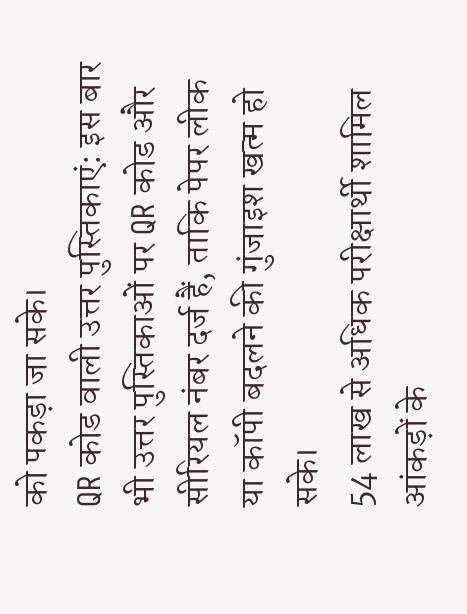को पकड़ा जा सके।
QR कोड वाली उत्तर पुस्तिकाएं: इस बार भी उत्तर पुस्तिकाओं पर QR कोड और सीरियल नंबर दर्ज हैं, ताकि पेपर लीक या कॉपी बदलने की गुंजाइश खत्म हो सके।
54 लाख से अधिक परीक्षार्थी शामिल
आंकड़ों के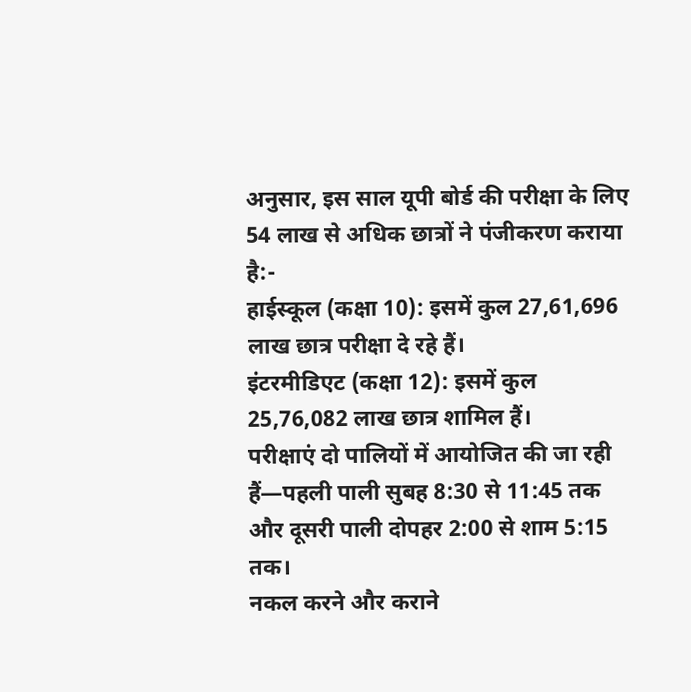अनुसार, इस साल यूपी बोर्ड की परीक्षा के लिए 54 लाख से अधिक छात्रों ने पंजीकरण कराया है:-
हाईस्कूल (कक्षा 10): इसमें कुल 27,61,696 लाख छात्र परीक्षा दे रहे हैं।
इंटरमीडिएट (कक्षा 12): इसमें कुल 25,76,082 लाख छात्र शामिल हैं।
परीक्षाएं दो पालियों में आयोजित की जा रही हैं—पहली पाली सुबह 8:30 से 11:45 तक और दूसरी पाली दोपहर 2:00 से शाम 5:15 तक।
नकल करने और कराने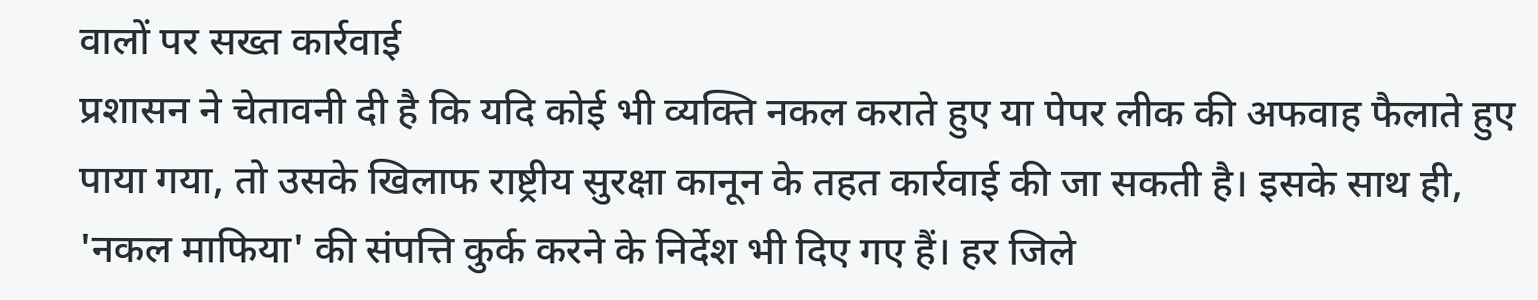वालों पर सख्त कार्रवाई
प्रशासन ने चेतावनी दी है कि यदि कोई भी व्यक्ति नकल कराते हुए या पेपर लीक की अफवाह फैलाते हुए पाया गया, तो उसके खिलाफ राष्ट्रीय सुरक्षा कानून के तहत कार्रवाई की जा सकती है। इसके साथ ही, 'नकल माफिया' की संपत्ति कुर्क करने के निर्देश भी दिए गए हैं। हर जिले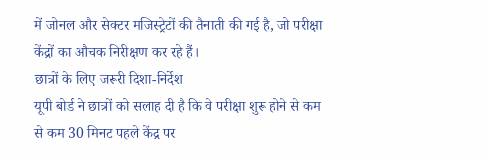में जोनल और सेक्टर मजिस्ट्रेटों की तैनाती की गई है, जो परीक्षा केंद्रों का औचक निरीक्षण कर रहे हैं।
छात्रों के लिए जरूरी दिशा-निर्देश
यूपी बोर्ड ने छात्रों को सलाह दी है कि वे परीक्षा शुरू होने से कम से कम 30 मिनट पहले केंद्र पर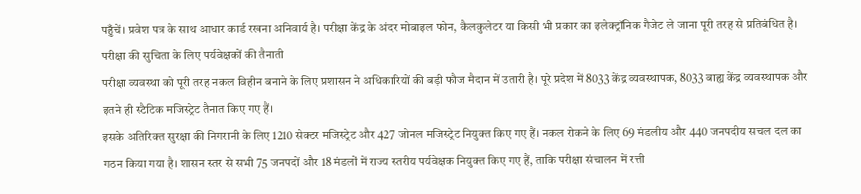पहुँचें। प्रवेश पत्र के साथ आधार कार्ड रखना अनिवार्य है। परीक्षा केंद्र के अंदर मोबाइल फोन, कैलकुलेटर या किसी भी प्रकार का इलेक्ट्रॉनिक गैजेट ले जाना पूरी तरह से प्रतिबंधित है।
परीक्षा की सुचिता के लिए पर्यवेक्षकों की तैनाती
परीक्षा व्यवस्था को पूरी तरह नकल विहीन बनाने के लिए प्रशासन ने अधिकारियों की बड़ी फौज मैदान में उतारी है। पूरे प्रदेश में 8033 केंद्र व्यवस्थापक, 8033 बाह्य केंद्र व्यवस्थापक और इतने ही स्टैटिक मजिस्ट्रेट तैनात किए गए हैं।
इसके अतिरिक्त सुरक्षा की निगरानी के लिए 1210 सेक्टर मजिस्ट्रेट और 427 जोनल मजिस्ट्रेट नियुक्त किए गए हैं। नकल रोकने के लिए 69 मंडलीय और 440 जनपदीय सचल दल का गठन किया गया है। शासन स्तर से सभी 75 जनपदों और 18 मंडलों में राज्य स्तरीय पर्यवेक्षक नियुक्त किए गए हैं, ताकि परीक्षा संचालन में रत्ती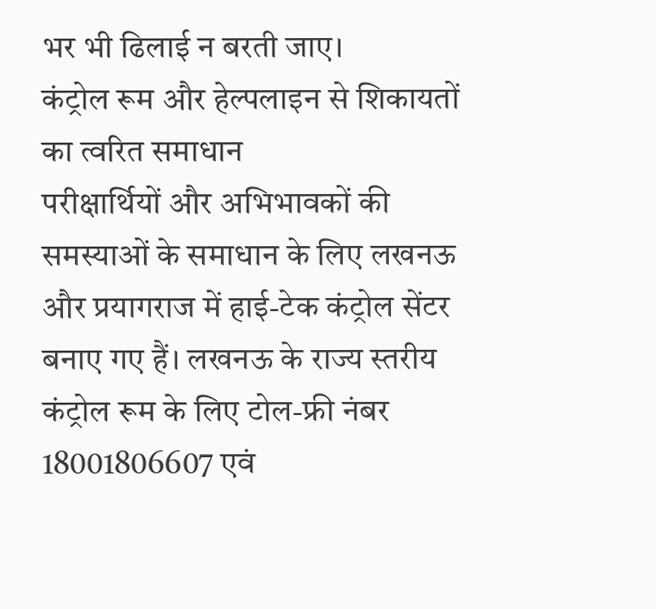भर भी ढिलाई न बरती जाए।
कंट्रोल रूम और हेल्पलाइन से शिकायतों का त्वरित समाधान
परीक्षार्थियों और अभिभावकों की समस्याओं के समाधान के लिए लखनऊ और प्रयागराज में हाई-टेक कंट्रोल सेंटर बनाए गए हैं। लखनऊ के राज्य स्तरीय कंट्रोल रूम के लिए टोल-फ्री नंबर 18001806607 एवं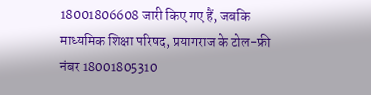18001806608 जारी किए गए हैं, जबकि माध्यमिक शिक्षा परिषद, प्रयागराज के टोल-फ्री नंबर 18001805310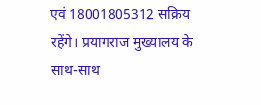एवं 18001805312 सक्रिय रहेंगे। प्रयागराज मुख्यालय के साथ-साथ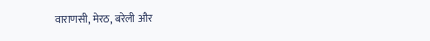वाराणसी, मेरठ, बरेली और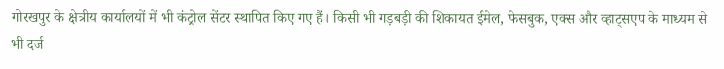गोरखपुर के क्षेत्रीय कार्यालयों में भी कंट्रोल सेंटर स्थापित किए गए हैं। किसी भी गड़बड़ी की शिकायत ईमेल, फेसबुक, एक्स और व्हाट्सएप के माध्यम से भी दर्ज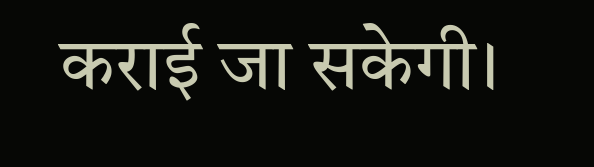कराई जा सकेगी।